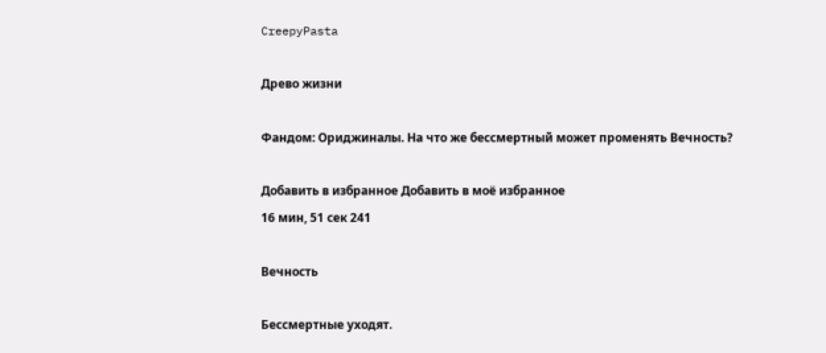CreepyPasta

Древо жизни

Фандом: Ориджиналы. На что же бессмертный может променять Вечность?

Добавить в избранное Добавить в моё избранное
16 мин, 51 сек 241

Вечность

Бессмертные уходят.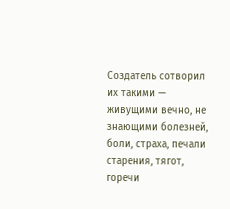Создатель сотворил их такими — живущими вечно, не знающими болезней, боли, страха, печали старения, тягот, горечи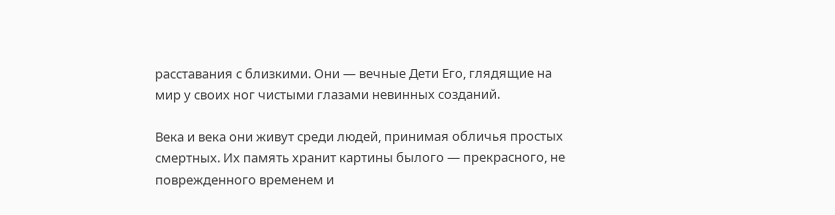расставания с близкими. Они — вечные Дети Его, глядящие на мир у своих ног чистыми глазами невинных созданий.

Века и века они живут среди людей, принимая обличья простых смертных. Их память хранит картины былого — прекрасного, не поврежденного временем и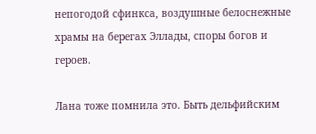непогодой сфинкса, воздушные белоснежные храмы на берегах Эллады, споры богов и героев.

Лана тоже помнила это. Быть дельфийским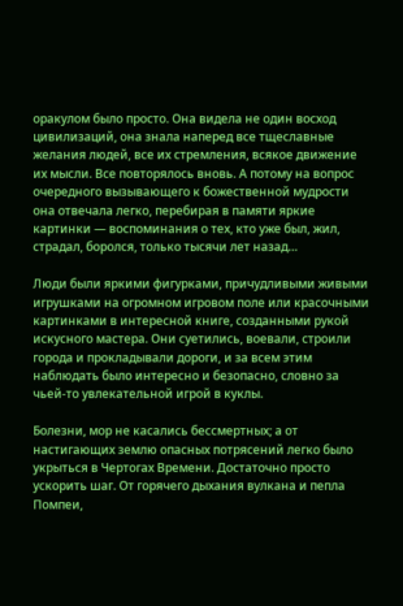оракулом было просто. Она видела не один восход цивилизаций, она знала наперед все тщеславные желания людей, все их стремления, всякое движение их мысли. Все повторялось вновь. А потому на вопрос очередного вызывающего к божественной мудрости она отвечала легко, перебирая в памяти яркие картинки — воспоминания о тех, кто уже был, жил, страдал, боролся, только тысячи лет назад…

Люди были яркими фигурками, причудливыми живыми игрушками на огромном игровом поле или красочными картинками в интересной книге, созданными рукой искусного мастера. Они суетились, воевали, строили города и прокладывали дороги, и за всем этим наблюдать было интересно и безопасно, словно за чьей-то увлекательной игрой в куклы.

Болезни, мор не касались бессмертных; а от настигающих землю опасных потрясений легко было укрыться в Чертогах Времени. Достаточно просто ускорить шаг. От горячего дыхания вулкана и пепла Помпеи,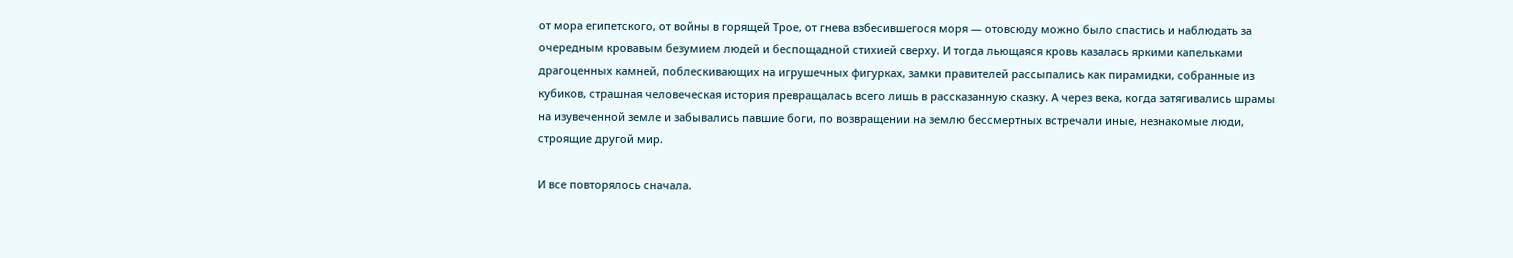от мора египетского, от войны в горящей Трое, от гнева взбесившегося моря — отовсюду можно было спастись и наблюдать за очередным кровавым безумием людей и беспощадной стихией сверху. И тогда льющаяся кровь казалась яркими капельками драгоценных камней, поблескивающих на игрушечных фигурках, замки правителей рассыпались как пирамидки, собранные из кубиков, страшная человеческая история превращалась всего лишь в рассказанную сказку. А через века, когда затягивались шрамы на изувеченной земле и забывались павшие боги, по возвращении на землю бессмертных встречали иные, незнакомые люди, строящие другой мир.

И все повторялось сначала.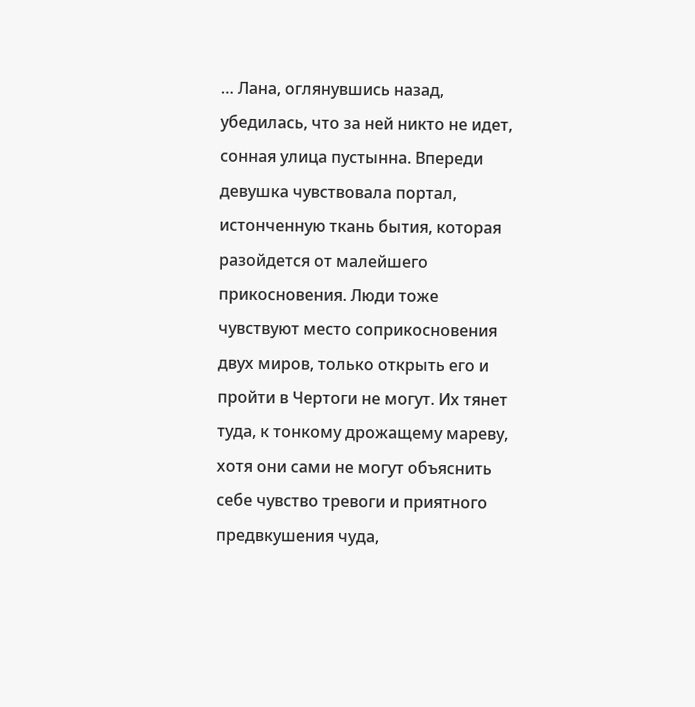… Лана, оглянувшись назад, убедилась, что за ней никто не идет, сонная улица пустынна. Впереди девушка чувствовала портал, истонченную ткань бытия, которая разойдется от малейшего прикосновения. Люди тоже чувствуют место соприкосновения двух миров, только открыть его и пройти в Чертоги не могут. Их тянет туда, к тонкому дрожащему мареву, хотя они сами не могут объяснить себе чувство тревоги и приятного предвкушения чуда,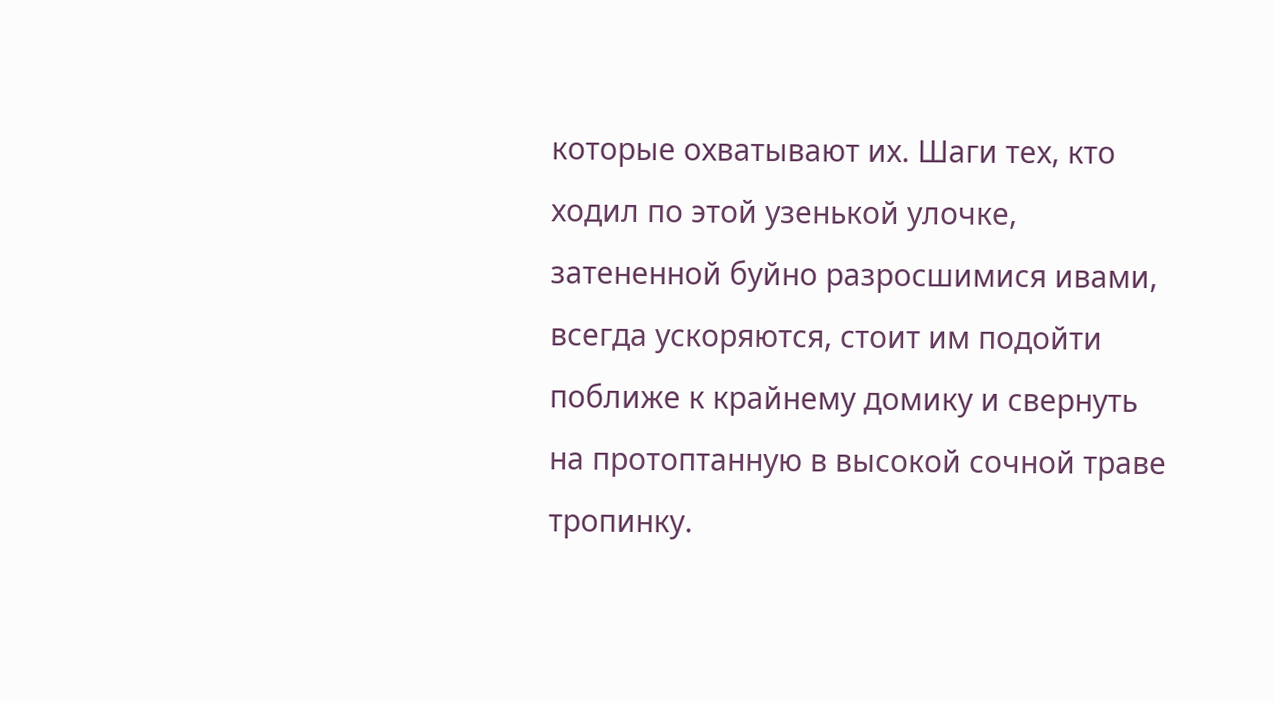которые охватывают их. Шаги тех, кто ходил по этой узенькой улочке, затененной буйно разросшимися ивами, всегда ускоряются, стоит им подойти поближе к крайнему домику и свернуть на протоптанную в высокой сочной траве тропинку.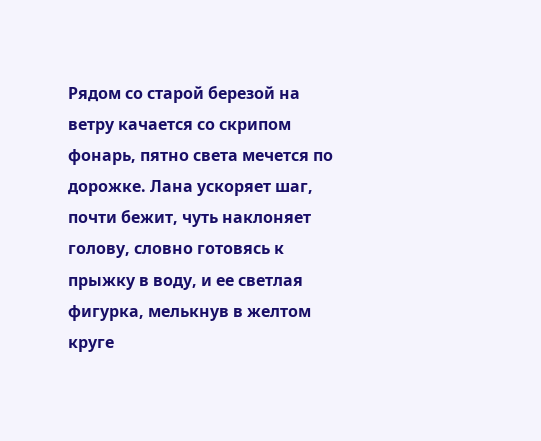Рядом со старой березой на ветру качается со скрипом фонарь, пятно света мечется по дорожке. Лана ускоряет шаг, почти бежит, чуть наклоняет голову, словно готовясь к прыжку в воду, и ее светлая фигурка, мелькнув в желтом круге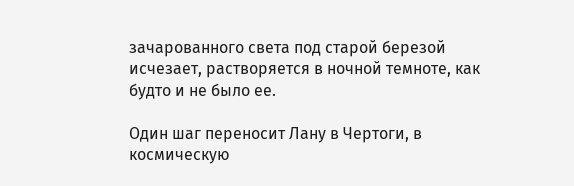зачарованного света под старой березой исчезает, растворяется в ночной темноте, как будто и не было ее.

Один шаг переносит Лану в Чертоги, в космическую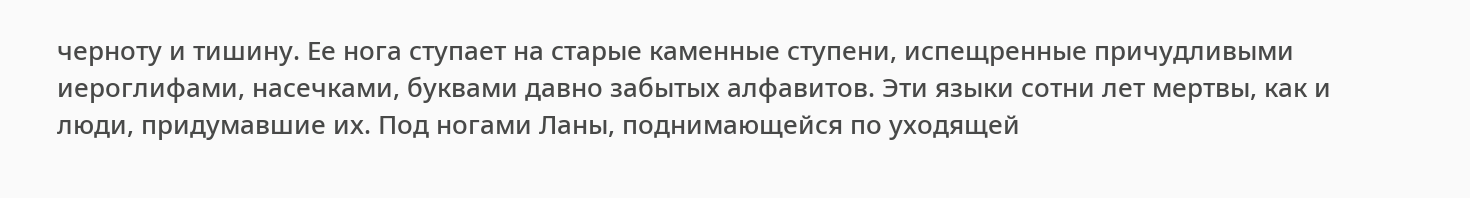черноту и тишину. Ее нога ступает на старые каменные ступени, испещренные причудливыми иероглифами, насечками, буквами давно забытых алфавитов. Эти языки сотни лет мертвы, как и люди, придумавшие их. Под ногами Ланы, поднимающейся по уходящей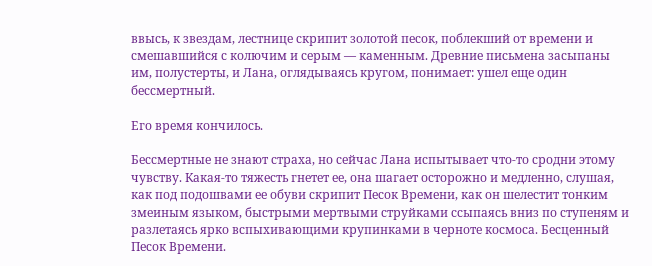ввысь, к звездам, лестнице скрипит золотой песок, поблекший от времени и смешавшийся с колючим и серым — каменным. Древние письмена засыпаны им, полустерты, и Лана, оглядываясь кругом, понимает: ушел еще один бессмертный.

Его время кончилось.

Бессмертные не знают страха, но сейчас Лана испытывает что-то сродни этому чувству. Какая-то тяжесть гнетет ее, она шагает осторожно и медленно, слушая, как под подошвами ее обуви скрипит Песок Времени, как он шелестит тонким змеиным языком, быстрыми мертвыми струйками ссыпаясь вниз по ступеням и разлетаясь ярко вспыхивающими крупинками в черноте космоса. Бесценный Песок Времени.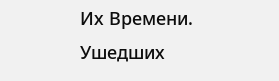Их Времени. Ушедших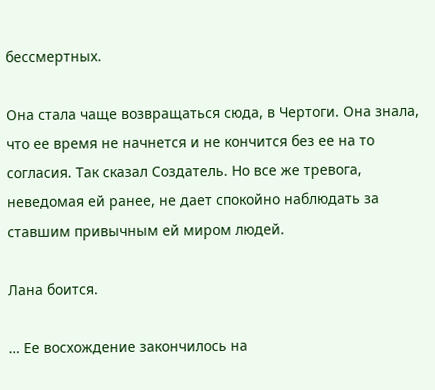бессмертных.

Она стала чаще возвращаться сюда, в Чертоги. Она знала, что ее время не начнется и не кончится без ее на то согласия. Так сказал Создатель. Но все же тревога, неведомая ей ранее, не дает спокойно наблюдать за ставшим привычным ей миром людей.

Лана боится.

… Ее восхождение закончилось на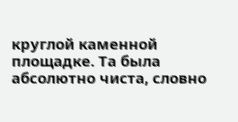круглой каменной площадке. Та была абсолютно чиста, словно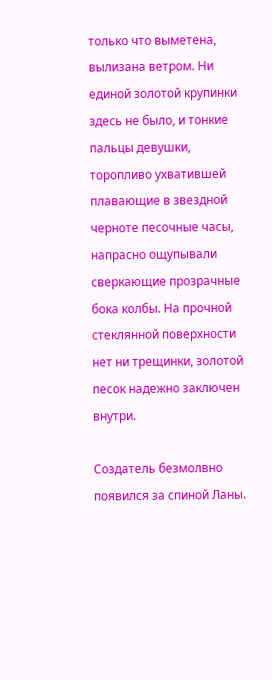только что выметена, вылизана ветром. Ни единой золотой крупинки здесь не было, и тонкие пальцы девушки, торопливо ухватившей плавающие в звездной черноте песочные часы, напрасно ощупывали сверкающие прозрачные бока колбы. На прочной стеклянной поверхности нет ни трещинки, золотой песок надежно заключен внутри.

Создатель безмолвно появился за спиной Ланы.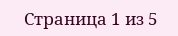Страница 1 из 5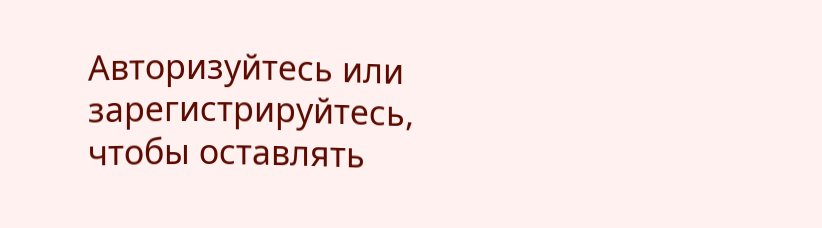Авторизуйтесь или зарегистрируйтесь, чтобы оставлять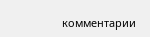комментарии